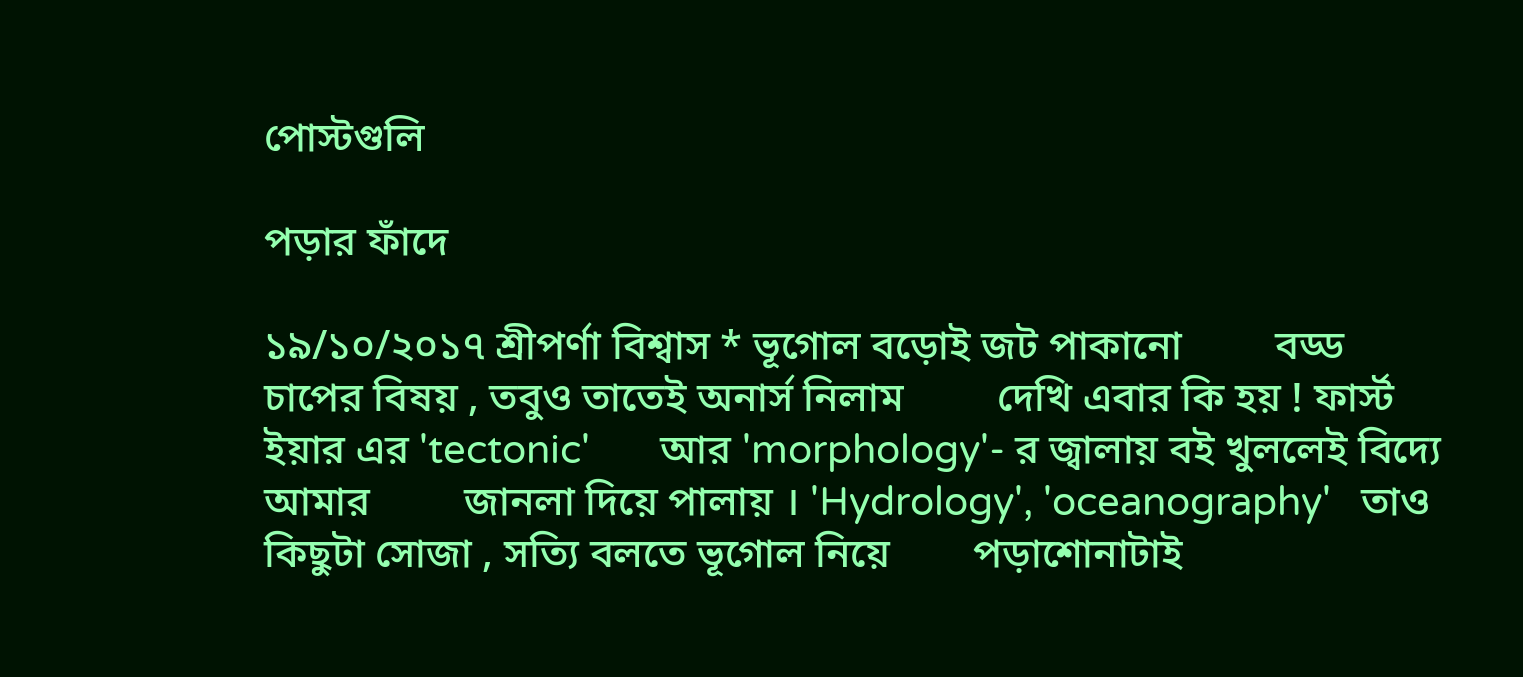পোস্টগুলি

পড়ার ফাঁদে

১৯/১০/২০১৭ শ্রীপর্ণা বিশ্বাস * ভূগোল বড়োই জট পাকানো         বড্ড চাপের বিষয় , তবুও তাতেই অনার্স নিলাম         দেখি এবার কি হয় ! ফার্স্ট ইয়ার এর 'tectonic'       আর 'morphology'- র জ্বালায় বই খুললেই বিদ্যে আমার         জানলা দিয়ে পালায় । 'Hydrology', 'oceanography'   তাও কিছুটা সোজা , সত্যি বলতে ভূগোল নিয়ে        পড়াশোনাটাই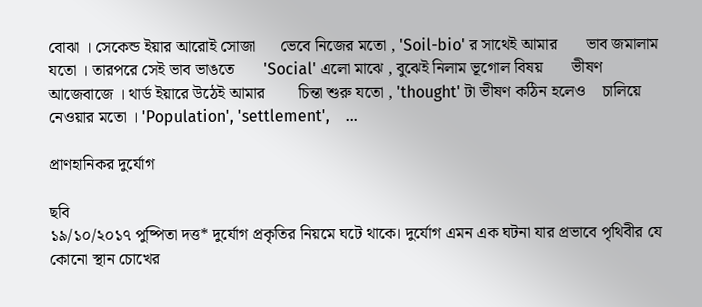বোঝা । সেকেন্ড ইয়ার আরোই সোজা      ভেবে নিজের মতো , 'Soil-bio' র সাথেই আমার       ভাব জমালাম যতো । তারপরে সেই ভাব ভাঙতে       'Social' এলো মাঝে , বুঝেই নিলাম ভূগোল বিষয়       ভীষণ আজেবাজে । থার্ড ইয়ারে উঠেই আমার        চিন্তা শুরু যতো , 'thought' টা ভীষণ কঠিন হলেও    চালিয়ে নেওয়ার মতো । 'Population', 'settlement',    ...

প্রাণহানিকর দুর্যোগ

ছবি
১৯/১০/২০১৭ পুষ্পিতা দত্ত* দুর্যোগ প্রকৃতির নিয়মে ঘটে থাকে। দুর্যোগ এমন এক ঘটনা যার প্রভাবে পৃথিবীর যে কোনো স্থান চোখের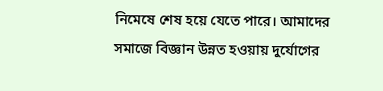নিমেষে শেষ হয়ে যেতে পারে। আমাদের সমাজে বিজ্ঞান উন্নত হওয়ায় দুর্যোগের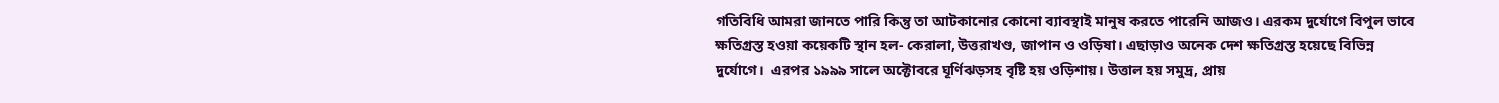গতিবিধি আমরা জানতে পারি কিন্তু তা আটকানোর কোনো ব্যাবস্থাই মানুষ করতে পারেনি আজও। এরকম দুর্যোগে বিপুল ভাবে ক্ষতিগ্রস্ত হওয়া কয়েকটি স্থান হল- কেরালা, উত্তরাখণ্ড, জাপান ও ওড়িষা। এছাড়াও অনেক দেশ ক্ষতিগ্রস্ত হয়েছে বিভিন্ন দুর্যোগে।  এরপর ১৯৯৯ সালে অক্টোবরে ঘূর্ণিঝড়সহ বৃষ্টি হয় ওড়িশায়। উত্তাল হয় সমুদ্র, প্রায়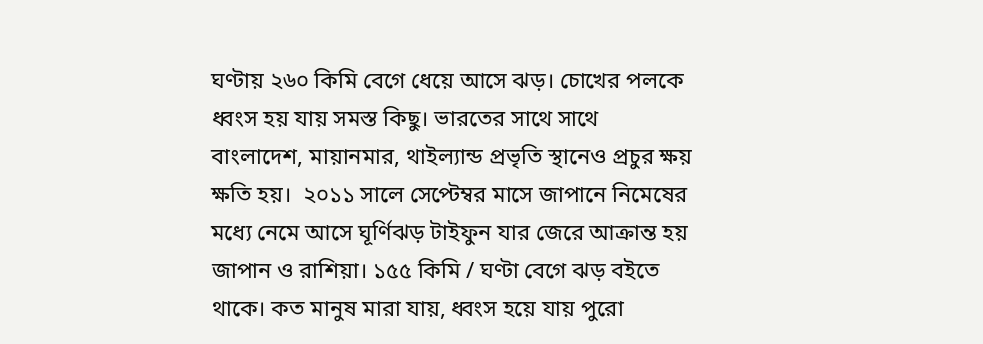ঘণ্টায় ২৬০ কিমি বেগে ধেয়ে আসে ঝড়। চোখের পলকে ধ্বংস হয় যায় সমস্ত কিছু। ভারতের সাথে সাথে বাংলাদেশ, মায়ানমার, থাইল্যান্ড প্রভৃতি স্থানেও প্রচুর ক্ষয় ক্ষতি হয়।  ২০১১ সালে সেপ্টেম্বর মাসে জাপানে নিমেষের মধ্যে নেমে আসে ঘূর্ণিঝড় টাইফুন যার জেরে আক্রান্ত হয় জাপান ও রাশিয়া। ১৫৫ কিমি / ঘণ্টা বেগে ঝড় বইতে থাকে। কত মানুষ মারা যায়, ধ্বংস হয়ে যায় পুরো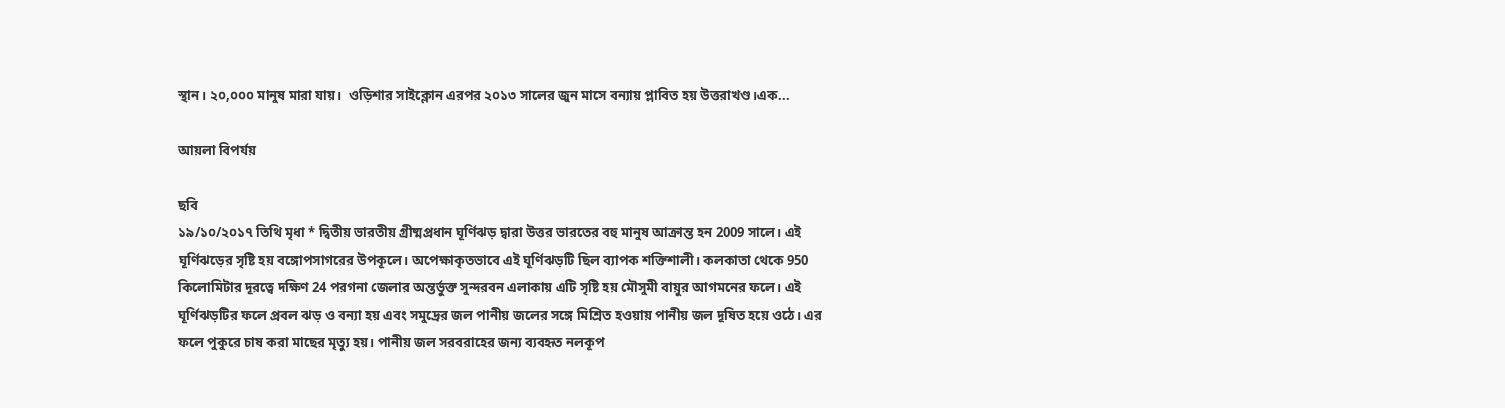স্থান। ২০,০০০ মানুষ মারা যায়।  ওড়িশার সাইক্লোন এরপর ২০১৩ সালের জুন মাসে বন্যায় প্লাবিত হয় উত্তরাখণ্ড।এক...

আয়লা বিপর্যয়

ছবি
১৯/১০/২০১৭ তিথি মৃধা * দ্বিতীয় ভারতীয় গ্রীষ্মপ্রধান ঘূর্ণিঝড় দ্বারা উত্তর ভারতের বহু মানুষ আক্রান্ত হন 2009 সালে। এই ঘূর্ণিঝড়ের সৃষ্টি হয় বঙ্গোপসাগরের উপকূলে। অপেক্ষাকৃতভাবে এই ঘূর্ণিঝড়টি ছিল ব্যাপক শক্তিশালী। কলকাতা থেকে 950 কিলোমিটার দূরত্বে দক্ষিণ 24 পরগনা জেলার অন্তর্ভুক্ত সুন্দরবন এলাকায় এটি সৃষ্টি হয় মৌসুমী বায়ুর আগমনের ফলে। এই ঘূর্ণিঝড়টির ফলে প্রবল ঝড় ও বন‍্যা হয় এবং সমুদ্রের জল পানীয় জলের সঙ্গে মিশ্রিত হওয়ায় পানীয় জল দূষিত হয়ে ওঠে। এর ফলে পুকুরে চাষ করা মাছের মৃত্যু হয়। পানীয় জল সরবরাহের জন্য ব্যবহৃত নলকূপ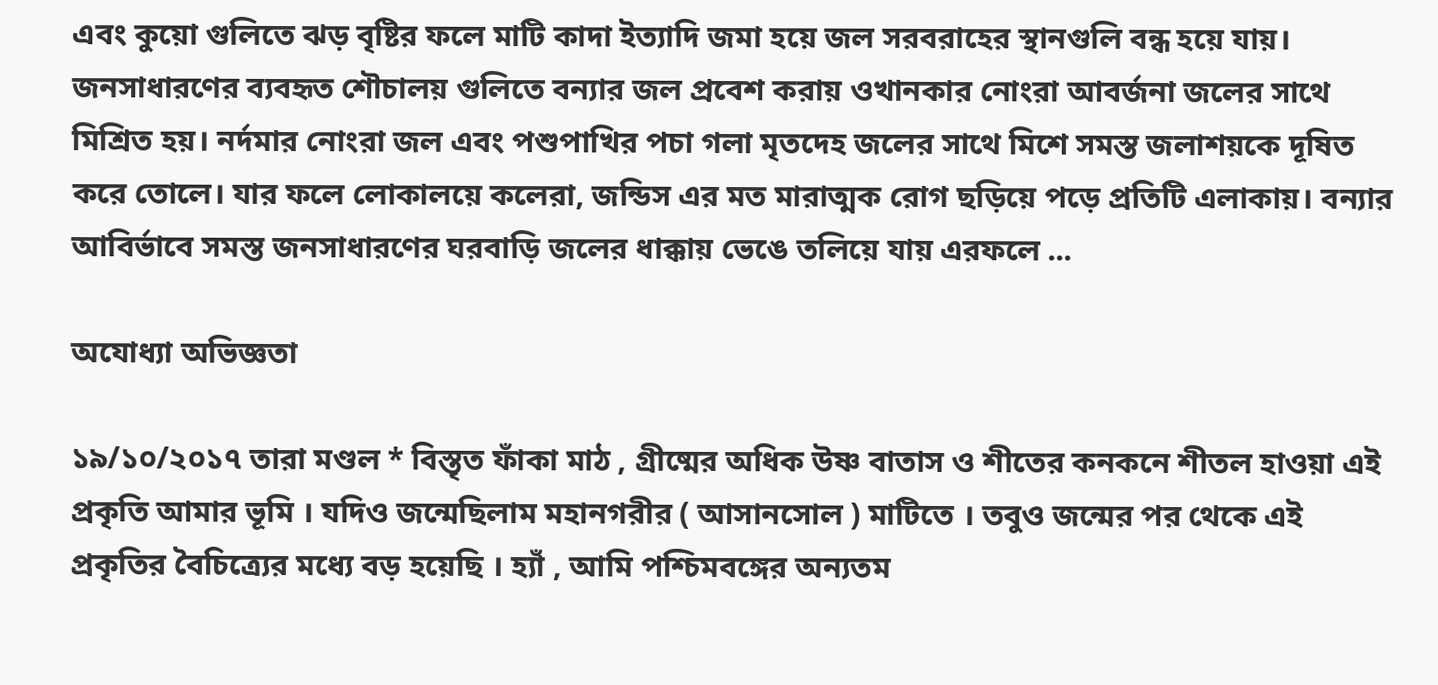এবং কুয়ো গুলিতে ঝড় বৃষ্টির ফলে মাটি কাদা ইত্যাদি জমা হয়ে জল সরবরাহের স্থানগুলি বন্ধ হয়ে যায়। জনসাধারণের ব্যবহৃত শৌচালয় গুলিতে বন্যার জল প্রবেশ করায় ওখানকার নোংরা আবর্জনা জলের সাথে মিশ্রিত হয়। নর্দমার নোংরা জল এবং পশুপাখির পচা গলা মৃতদেহ জলের সাথে মিশে সমস্ত জলাশয়কে দূষিত করে তোলে। যার ফলে লোকালয়ে কলেরা, জন্ডিস এর মত মারাত্মক রোগ ছড়িয়ে পড়ে প্রতিটি এলাকায়। বন্যার আবির্ভাবে সমস্ত জনসাধারণের ঘরবাড়ি জলের ধাক্কায় ভেঙে তলিয়ে যায় এরফলে ...

অযোধ্যা অভিজ্ঞতা

১৯/১০/২০১৭ তারা মণ্ডল * বিস্তৃত ফাঁকা মাঠ , গ্রীষ্মের অধিক উষ্ণ বাতাস ও শীতের কনকনে শীতল হাওয়া এই প্রকৃতি আমার ভূমি । যদিও জন্মেছিলাম মহানগরীর ( আসানসোল ) মাটিতে । তবুও জন্মের পর থেকে এই প্রকৃতির বৈচিত্র্যের মধ্যে বড় হয়েছি । হ্যাঁ , আমি পশ্চিমবঙ্গের অন্যতম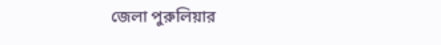জেলা পুরুলিয়ার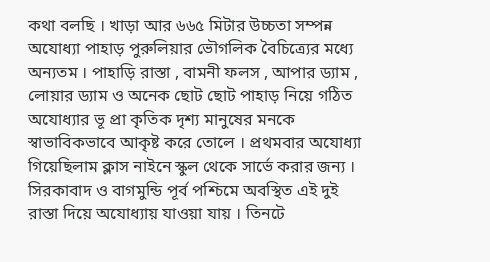কথা বলছি । খাড়া আর ৬৬৫ মিটার উচ্চতা সম্পন্ন অযোধ্যা পাহাড় পুরুলিয়ার ভৌগলিক বৈচিত্র্যের মধ্যে অন্যতম । পাহাড়ি রাস্তা , বামনী ফলস , আপার ড্যাম , লোয়ার ড্যাম ও অনেক ছোট ছোট পাহাড় নিয়ে গঠিত অযোধ্যার ভূ প্রা কৃতিক দৃশ্য মানুষের মনকে স্বাভাবিকভাবে আকৃষ্ট করে তোলে । প্রথমবার অযোধ্যা গিয়েছিলাম ক্লাস নাইনে স্কুল থেকে সার্ভে করার জন্য । সিরকাবাদ ও বাগমুন্ডি পূর্ব পশ্চিমে অবস্থিত এই দুই রাস্তা দিয়ে অযোধ্যায় যাওয়া যায় । তিনটে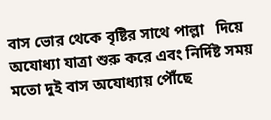বাস ভোর থেকে বৃষ্টির সাথে পাল্লা   দিয়ে অযোধ্যা যাত্রা শুরু করে এবং নির্দিষ্ট সময় মতো দুই বাস অযোধ্যায় পৌঁছে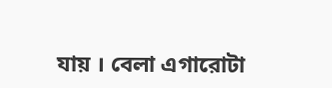যায় । বেলা এগারোটা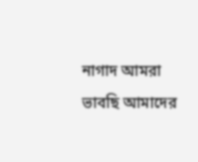নাগাদ আমরা ভাবছি আমাদের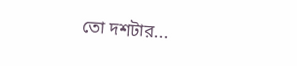তো দশটার...